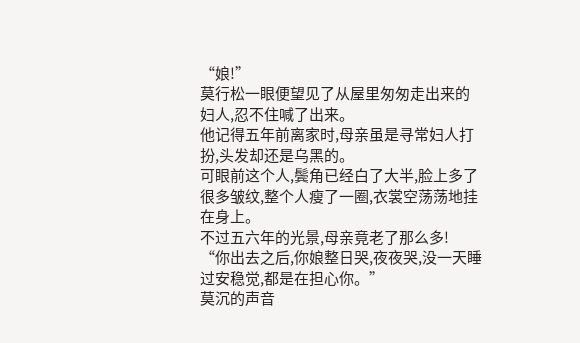“娘!”
莫行松一眼便望见了从屋里匆匆走出来的妇人,忍不住喊了出来。
他记得五年前离家时,母亲虽是寻常妇人打扮,头发却还是乌黑的。
可眼前这个人,鬓角已经白了大半,脸上多了很多皱纹,整个人瘦了一圈,衣裳空荡荡地挂在身上。
不过五六年的光景,母亲竟老了那么多!
“你出去之后,你娘整日哭,夜夜哭,没一天睡过安稳觉,都是在担心你。”
莫沉的声音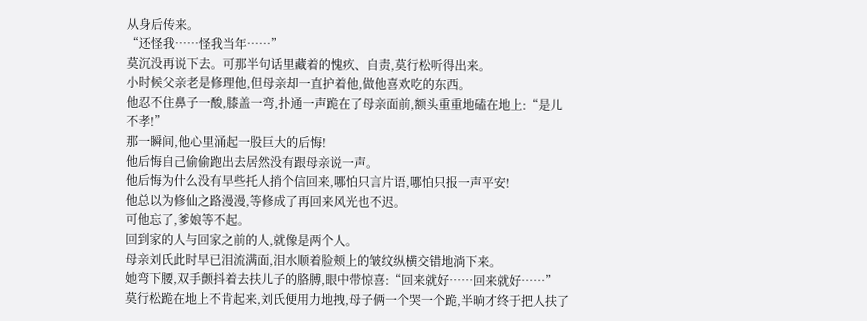从身后传来。
“还怪我……怪我当年……”
莫沉没再说下去。可那半句话里藏着的愧疚、自责,莫行松听得出来。
小时候父亲老是修理他,但母亲却一直护着他,做他喜欢吃的东西。
他忍不住鼻子一酸,膝盖一弯,扑通一声跪在了母亲面前,额头重重地磕在地上:“是儿不孝!”
那一瞬间,他心里涌起一股巨大的后悔!
他后悔自己偷偷跑出去居然没有跟母亲说一声。
他后悔为什么没有早些托人捎个信回来,哪怕只言片语,哪怕只报一声平安!
他总以为修仙之路漫漫,等修成了再回来风光也不迟。
可他忘了,爹娘等不起。
回到家的人与回家之前的人,就像是两个人。
母亲刘氏此时早已泪流满面,泪水顺着脸颊上的皱纹纵横交错地淌下来。
她弯下腰,双手颤抖着去扶儿子的胳膊,眼中带惊喜:“回来就好……回来就好……”
莫行松跪在地上不肯起来,刘氏便用力地拽,母子俩一个哭一个跪,半晌才终于把人扶了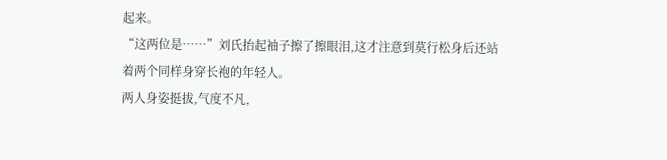起来。
“这两位是……”刘氏抬起袖子擦了擦眼泪,这才注意到莫行松身后还站着两个同样身穿长袍的年轻人。
两人身姿挺拔,气度不凡,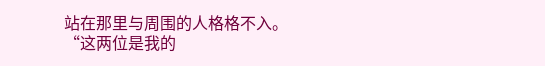站在那里与周围的人格格不入。
“这两位是我的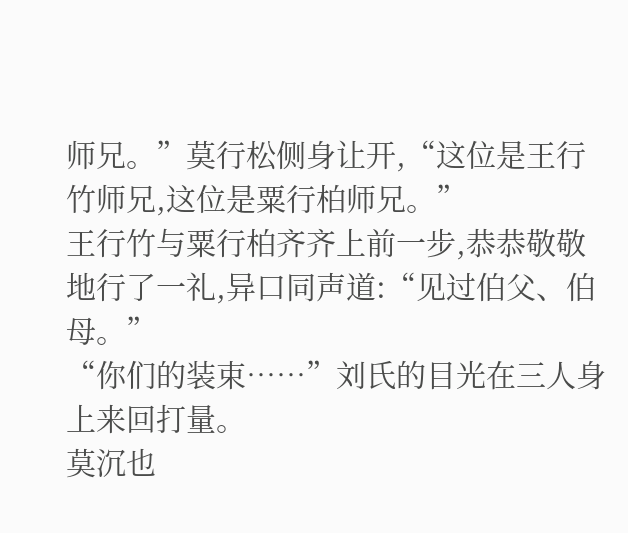师兄。”莫行松侧身让开,“这位是王行竹师兄,这位是粟行柏师兄。”
王行竹与粟行柏齐齐上前一步,恭恭敬敬地行了一礼,异口同声道:“见过伯父、伯母。”
“你们的装束……”刘氏的目光在三人身上来回打量。
莫沉也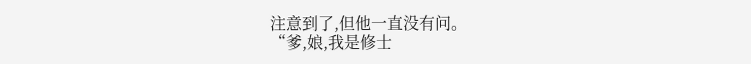注意到了,但他一直没有问。
“爹,娘,我是修士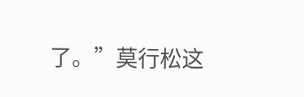了。”莫行松这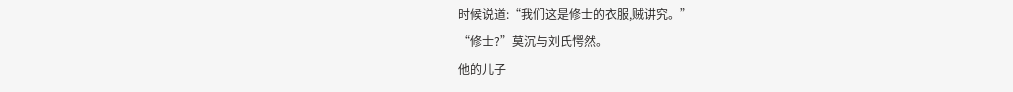时候说道:“我们这是修士的衣服,贼讲究。”
“修士?”莫沉与刘氏愕然。
他的儿子